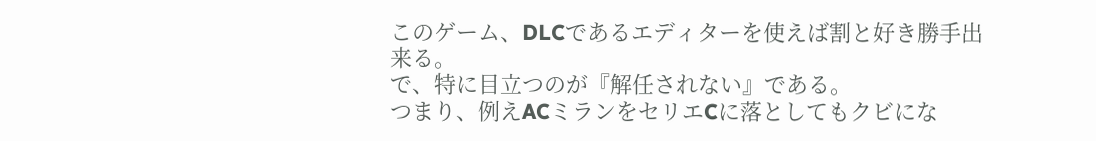このゲーム、DLCであるエディターを使えば割と好き勝手出来る。
で、特に目立つのが『解任されない』である。
つまり、例えACミランをセリエCに落としてもクビにな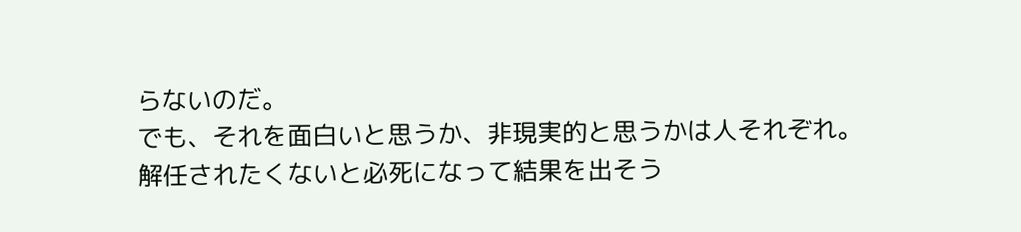らないのだ。
でも、それを面白いと思うか、非現実的と思うかは人それぞれ。
解任されたくないと必死になって結果を出そう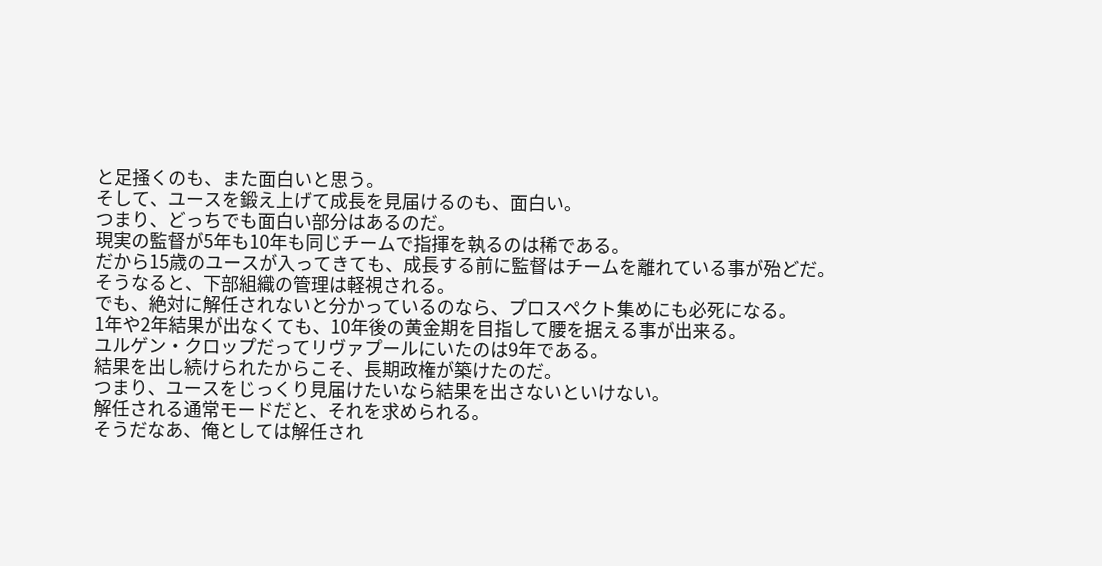と足掻くのも、また面白いと思う。
そして、ユースを鍛え上げて成長を見届けるのも、面白い。
つまり、どっちでも面白い部分はあるのだ。
現実の監督が5年も10年も同じチームで指揮を執るのは稀である。
だから15歳のユースが入ってきても、成長する前に監督はチームを離れている事が殆どだ。
そうなると、下部組織の管理は軽視される。
でも、絶対に解任されないと分かっているのなら、プロスペクト集めにも必死になる。
1年や2年結果が出なくても、10年後の黄金期を目指して腰を据える事が出来る。
ユルゲン・クロップだってリヴァプールにいたのは9年である。
結果を出し続けられたからこそ、長期政権が築けたのだ。
つまり、ユースをじっくり見届けたいなら結果を出さないといけない。
解任される通常モードだと、それを求められる。
そうだなあ、俺としては解任され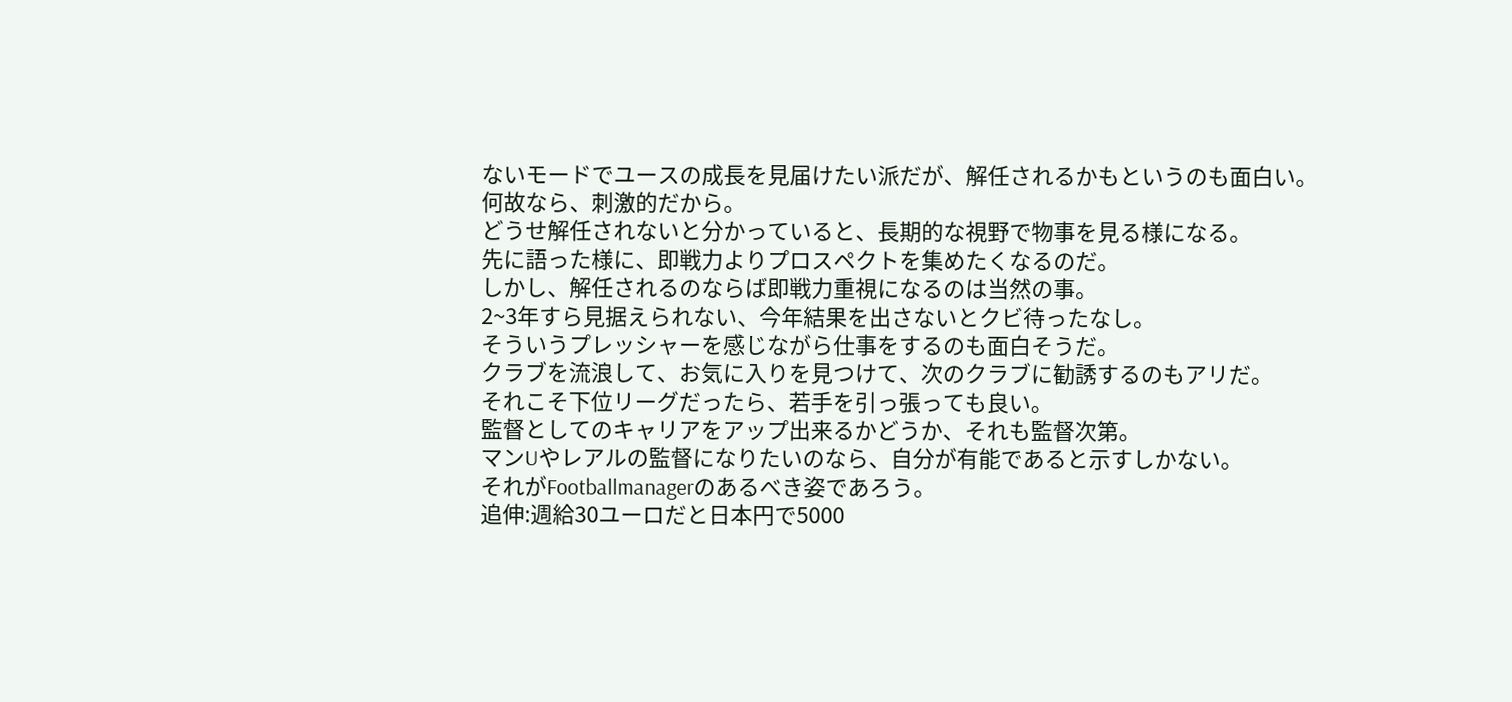ないモードでユースの成長を見届けたい派だが、解任されるかもというのも面白い。
何故なら、刺激的だから。
どうせ解任されないと分かっていると、長期的な視野で物事を見る様になる。
先に語った様に、即戦力よりプロスペクトを集めたくなるのだ。
しかし、解任されるのならば即戦力重視になるのは当然の事。
2~3年すら見据えられない、今年結果を出さないとクビ待ったなし。
そういうプレッシャーを感じながら仕事をするのも面白そうだ。
クラブを流浪して、お気に入りを見つけて、次のクラブに勧誘するのもアリだ。
それこそ下位リーグだったら、若手を引っ張っても良い。
監督としてのキャリアをアップ出来るかどうか、それも監督次第。
マンUやレアルの監督になりたいのなら、自分が有能であると示すしかない。
それがFootballmanagerのあるべき姿であろう。
追伸:週給30ユーロだと日本円で5000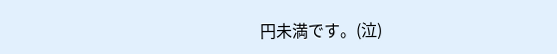円未満です。(泣)